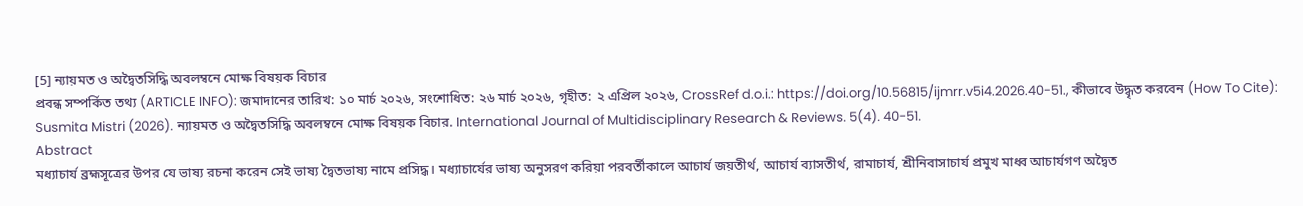[5] ন্যায়মত ও অদ্বৈতসিদ্ধি অবলম্বনে মোক্ষ বিষয়ক বিচার
প্রবন্ধ সম্পর্কিত তথ্য (ARTICLE INFO): জমাদানের তারিখ: ১০ মার্চ ২০২৬, সংশোধিত: ২৬ মার্চ ২০২৬, গৃহীত: ২ এপ্রিল ২০২৬, CrossRef d.o.i.: https://doi.org/10.56815/ijmrr.v5i4.2026.40-51., কীভাবে উদ্ধৃত করবেন (How To Cite): Susmita Mistri (2026). ন্যায়মত ও অদ্বৈতসিদ্ধি অবলম্বনে মোক্ষ বিষয়ক বিচার. International Journal of Multidisciplinary Research & Reviews. 5(4). 40-51.
Abstract
মধ্যাচার্য ব্রহ্মসূত্রের উপর যে ভাষ্য রচনা করেন সেই ভাষ্য দ্বৈতভাষ্য নামে প্রসিদ্ধ। মধ্যাচার্যের ভাষ্য অনুসরণ করিয়া পরবর্তীকালে আচার্য জয়তীর্থ, আচার্য ব্যাসতীর্থ, রামাচার্য, শ্রীনিবাসাচার্য প্রমুখ মাধ্ব আচার্যগণ অদ্বৈত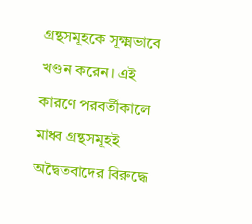গ্রন্থসমূহকে সূক্ষ্মভাবে খণ্ডন করেন। এই কারণে পরবর্তীকালে মাধ্ব গ্রন্থসমূহই অদ্বৈতবাদের বিরুদ্ধে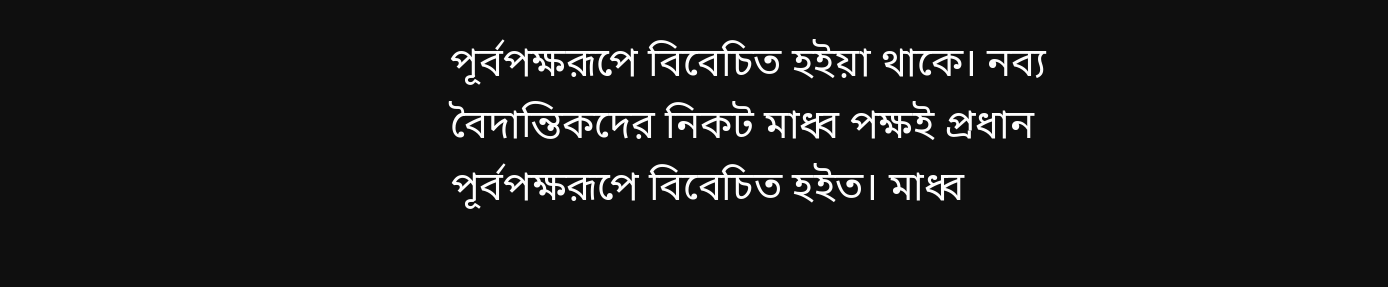পূর্বপক্ষরূপে বিবেচিত হইয়া থাকে। নব্য বৈদান্তিকদের নিকট মাধ্ব পক্ষই প্রধান পূর্বপক্ষরূপে বিবেচিত হইত। মাধ্ব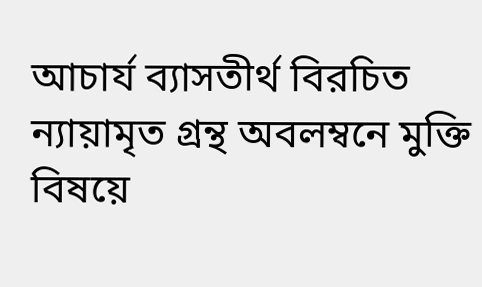আচার্য ব্যাসতীর্থ বিরচিত ন্যায়ামৃত গ্রন্থ অবলম্বনে মুক্তি বিষয়ে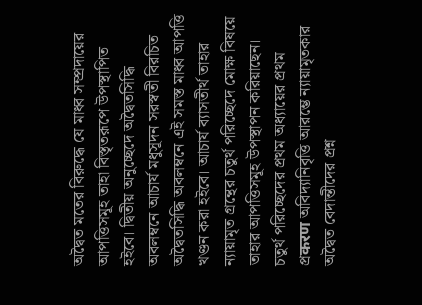অদ্বৈত মতের বিরুদ্ধে যে মাধ্ব সম্প্রদায়ের আপত্তিসমূহ তাহা বিস্তৃতরূপে উপস্থাপিত হইবে। দ্বিতীয় অনুচ্ছেদে অদ্বৈতসিদ্ধি অবলম্বনে আচার্য মধুসূদন সরস্বতী বিরচিত অদ্বৈতসিদ্ধি অবলম্বনে এই সমস্ত মাধ্ব আপত্তি খণ্ডন করা হইবে। আচার্য ব্যাসতীর্থ তাহার ন্যায়ামৃত গ্রন্থের চতুর্থ পরিচ্ছেদে মোক্ষ বিষয়ে তাহার আপত্তিসমূহ উপস্থাপন করিয়াছেন। চতুর্থ পরিচ্ছেদের প্রথম অধ্যায়ের প্রথম প্রकरण অবিদ্যানিবৃত্তি আরম্ভে ন্যায়ামৃতকার অদ্বৈত বেদান্তীদের প্রশ্ন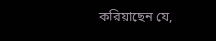করিয়াছেন যে,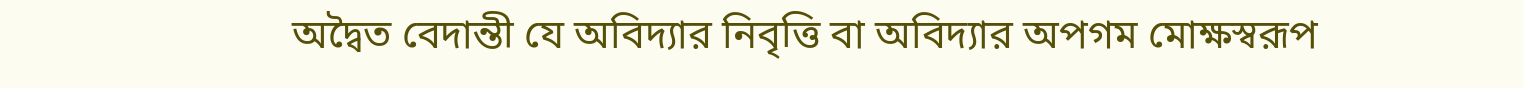অদ্বৈত বেদান্তী যে অবিদ্যার নিবৃত্তি বা অবিদ্যার অপগম মোক্ষস্বরূপ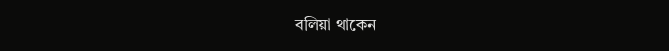বলিয়া থাকেন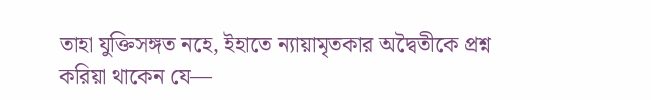তাহা যুক্তিসঙ্গত নহে, ইহাতে ন্যায়ামৃতকার অদ্বৈতীকে প্রশ্ন করিয়া থাকেন যে—